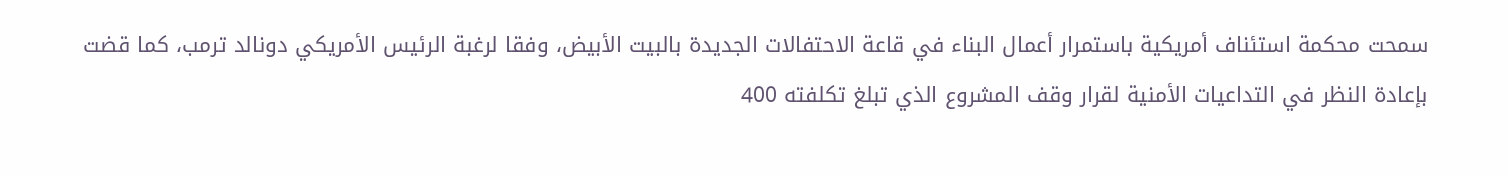سمحت محكمة استئناف أمريكية باستمرار أعمال البناء في قاعة الاحتفالات الجديدة بالبيت الأبيض، وفقا لرغبة الرئيس الأمريكي دونالد ترمب، كما قضت بإعادة النظر في التداعيات الأمنية لقرار وقف المشروع الذي تبلغ تكلفته 400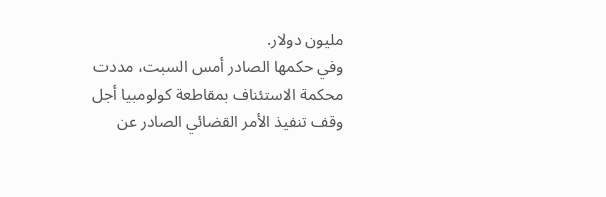مليون دولار.
وفي حكمها الصادر أمس السبت، مددت محكمة الاستئناف بمقاطعة كولومبيا أجل وقف تنفيذ الأمر القضائي الصادر عن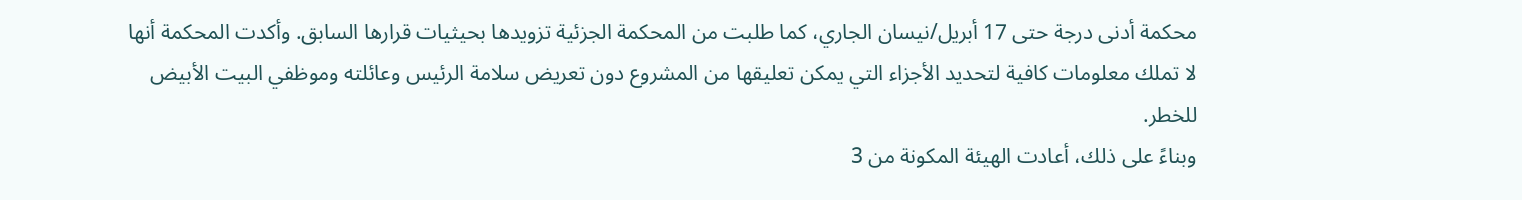محكمة أدنى درجة حتى 17 أبريل/نيسان الجاري، كما طلبت من المحكمة الجزئية تزويدها بحيثيات قرارها السابق. وأكدت المحكمة أنها لا تملك معلومات كافية لتحديد الأجزاء التي يمكن تعليقها من المشروع دون تعريض سلامة الرئيس وعائلته وموظفي البيت الأبيض للخطر.
وبناءً على ذلك، أعادت الهيئة المكونة من 3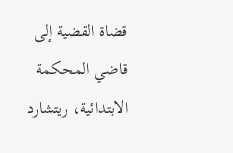قضاة القضية إلى قاضي المحكمة الابتدائية، ريتشارد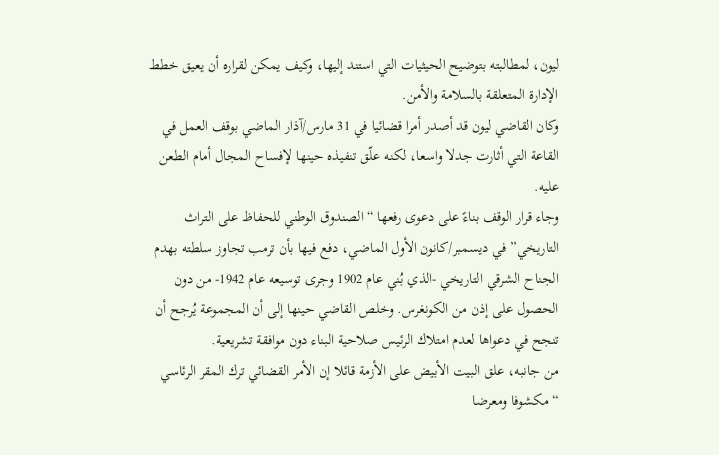ليون، لمطالبته بتوضيح الحيثيات التي استند إليها، وكيف يمكن لقراره أن يعيق خطط الإدارة المتعلقة بالسلامة والأمن.
وكان القاضي ليون قد أصدر أمرا قضائيا في 31 مارس/آذار الماضي بوقف العمل في القاعة التي أثارت جدلا واسعا، لكنه علّق تنفيذه حينها لإفساح المجال أمام الطعن عليه.
وجاء قرار الوقف بناءً على دعوى رفعها “الصندوق الوطني للحفاظ على التراث التاريخي” في ديسمبر/كانون الأول الماضي، دفع فيها بأن ترمب تجاوز سلطته بهدم الجناح الشرقي التاريخي -الذي بُني عام 1902 وجرى توسيعه عام 1942- من دون الحصول على إذن من الكونغرس. وخلص القاضي حينها إلى أن المجموعة يُرجح أن تنجح في دعواها لعدم امتلاك الرئيس صلاحية البناء دون موافقة تشريعية.
من جانبه، علق البيت الأبيض على الأزمة قائلا إن الأمر القضائي ترك المقر الرئاسي “مكشوفا ومعرضا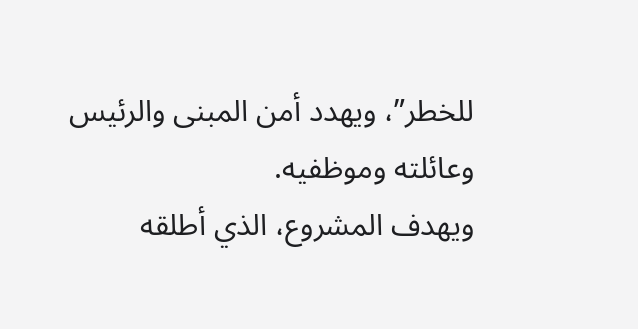للخطر”، ويهدد أمن المبنى والرئيس وعائلته وموظفيه.
ويهدف المشروع، الذي أطلقه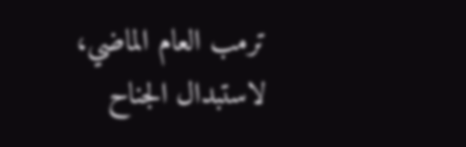ترمب العام الماضي، لاستبدال الجناح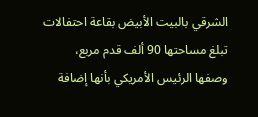الشرقي بالبيت الأبيض بقاعة احتفالات تبلغ مساحتها 90 ألف قدم مربع، وصفها الرئيس الأمريكي بأنها إضافة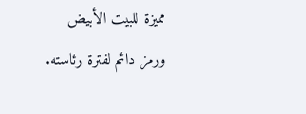مميزة للبيت الأبيض ورمز دائم لفترة رئاسته.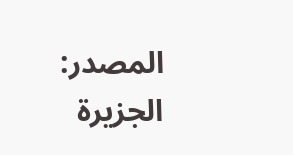المصدر: الجزيرة